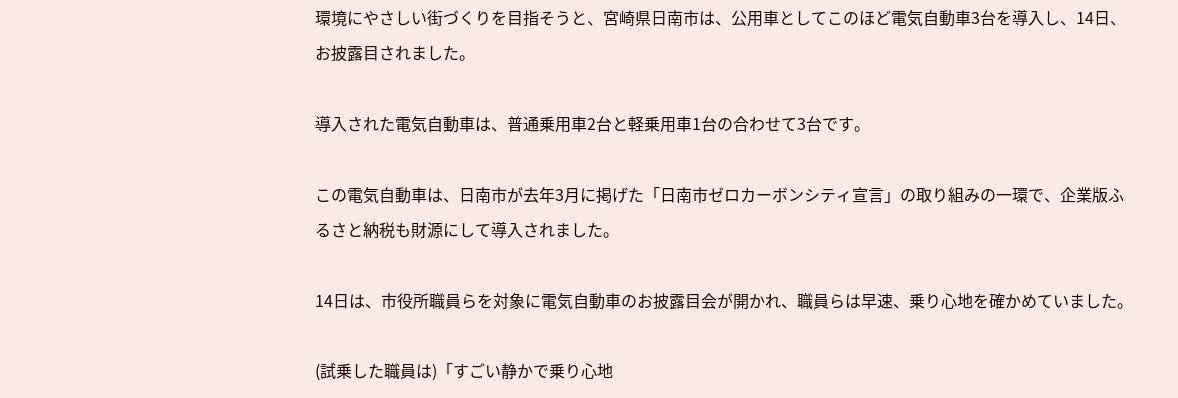環境にやさしい街づくりを目指そうと、宮崎県日南市は、公用車としてこのほど電気自動車3台を導入し、14日、お披露目されました。

導入された電気自動車は、普通乗用車2台と軽乗用車1台の合わせて3台です。

この電気自動車は、日南市が去年3月に掲げた「日南市ゼロカーボンシティ宣言」の取り組みの一環で、企業版ふるさと納税も財源にして導入されました。

14日は、市役所職員らを対象に電気自動車のお披露目会が開かれ、職員らは早速、乗り心地を確かめていました。

(試乗した職員は)「すごい静かで乗り心地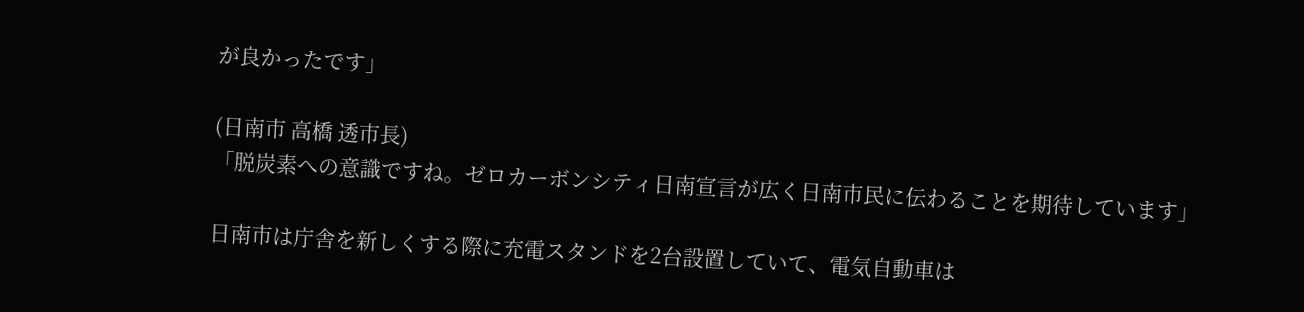が良かったです」

(日南市 高橋 透市長)
「脱炭素への意識ですね。ゼロカーボンシティ日南宣言が広く日南市民に伝わることを期待しています」

日南市は庁舎を新しくする際に充電スタンドを2台設置していて、電気自動車は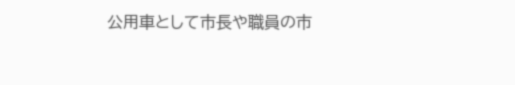公用車として市長や職員の市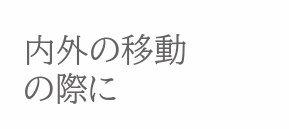内外の移動の際に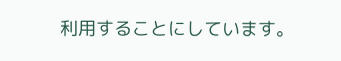利用することにしています。